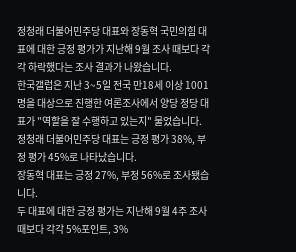정청래 더불어민주당 대표와 장동혁 국민의힘 대표에 대한 긍정 평가가 지난해 9월 조사 때보다 각각 하락했다는 조사 결과가 나왔습니다.
한국갤럽은 지난 3~5일 전국 만18세 이상 1001명을 대상으로 진행한 여론조사에서 양당 정당 대표가 "역할을 잘 수행하고 있는지" 물었습니다.
정청래 더불어민주당 대표는 긍정 평가 38%, 부정 평가 45%로 나타났습니다.
장동혁 대표는 긍정 27%, 부정 56%로 조사됐습니다.
두 대표에 대한 긍정 평가는 지난해 9월 4주 조사 때보다 각각 5%포인트, 3%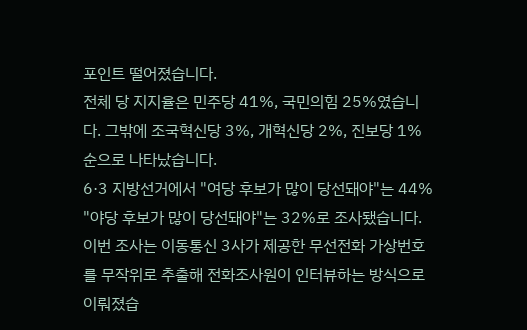포인트 떨어졌습니다.
전체 당 지지율은 민주당 41%, 국민의힘 25%였습니다. 그밖에 조국혁신당 3%, 개혁신당 2%, 진보당 1% 순으로 나타났습니다.
6·3 지방선거에서 "여당 후보가 많이 당선돼야"는 44% "야당 후보가 많이 당선돼야"는 32%로 조사됐습니다.
이번 조사는 이동통신 3사가 제공한 무선전화 가상번호를 무작위로 추출해 전화조사원이 인터뷰하는 방식으로 이뤄졌습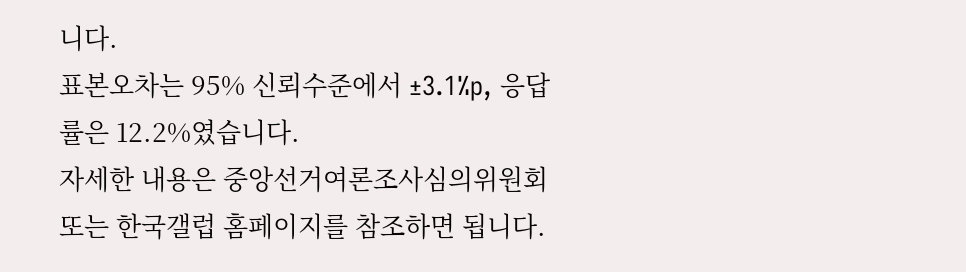니다.
표본오차는 95% 신뢰수준에서 ±3.1%p, 응답률은 12.2%였습니다.
자세한 내용은 중앙선거여론조사심의위원회 또는 한국갤럽 홈페이지를 참조하면 됩니다.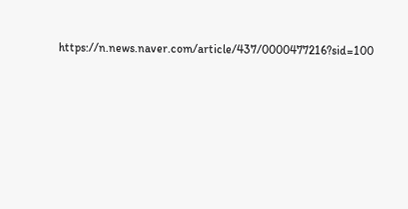https://n.news.naver.com/article/437/0000477216?sid=100